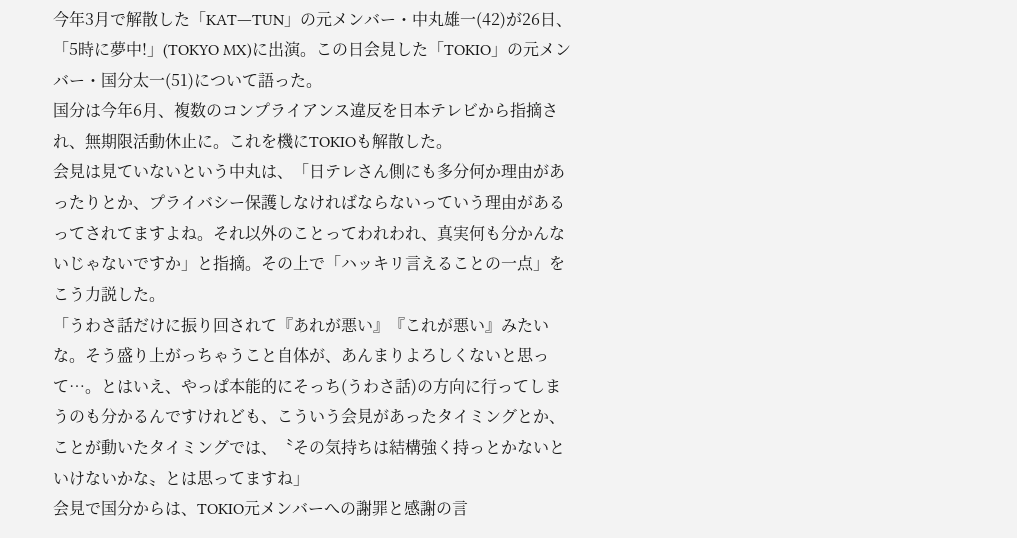今年3月で解散した「KAT―TUN」の元メンバー・中丸雄一(42)が26日、「5時に夢中!」(TOKYO MX)に出演。この日会見した「TOKIO」の元メンバー・国分太一(51)について語った。
国分は今年6月、複数のコンプライアンス違反を日本テレビから指摘され、無期限活動休止に。これを機にTOKIOも解散した。
会見は見ていないという中丸は、「日テレさん側にも多分何か理由があったりとか、プライバシー保護しなければならないっていう理由があるってされてますよね。それ以外のことってわれわれ、真実何も分かんないじゃないですか」と指摘。その上で「ハッキリ言えることの一点」をこう力説した。
「うわさ話だけに振り回されて『あれが悪い』『これが悪い』みたいな。そう盛り上がっちゃうこと自体が、あんまりよろしくないと思って…。とはいえ、やっぱ本能的にそっち(うわさ話)の方向に行ってしまうのも分かるんですけれども、こういう会見があったタイミングとか、ことが動いたタイミングでは、〝その気持ちは結構強く持っとかないといけないかな〟とは思ってますね」
会見で国分からは、TOKIO元メンバーへの謝罪と感謝の言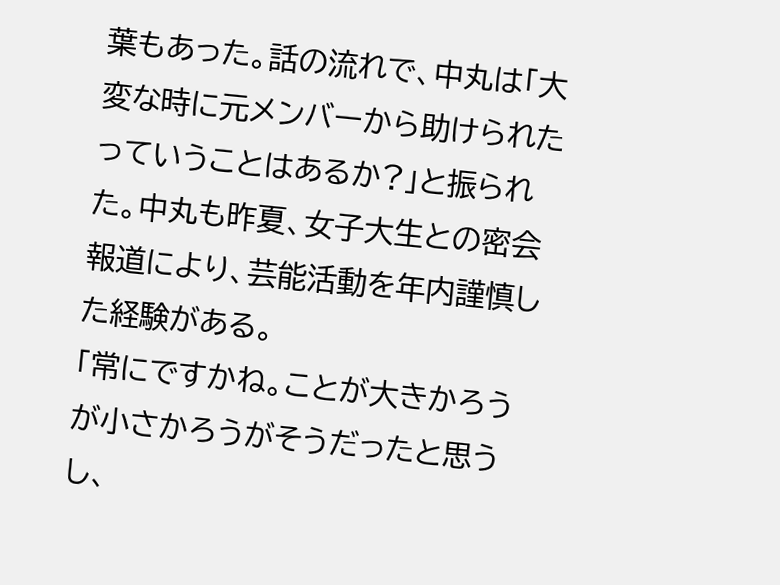葉もあった。話の流れで、中丸は「大変な時に元メンバーから助けられたっていうことはあるか?」と振られた。中丸も昨夏、女子大生との密会報道により、芸能活動を年内謹慎した経験がある。
「常にですかね。ことが大きかろうが小さかろうがそうだったと思うし、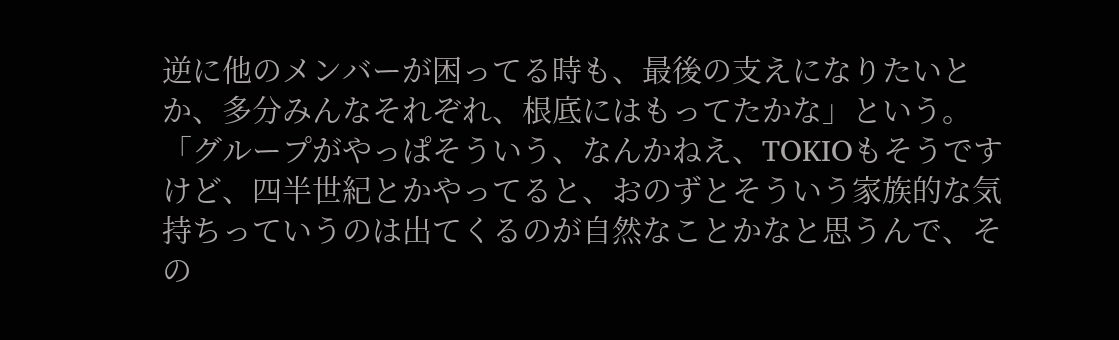逆に他のメンバーが困ってる時も、最後の支えになりたいとか、多分みんなそれぞれ、根底にはもってたかな」という。「グループがやっぱそういう、なんかねえ、TOKIOもそうですけど、四半世紀とかやってると、おのずとそういう家族的な気持ちっていうのは出てくるのが自然なことかなと思うんで、その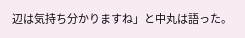辺は気持ち分かりますね」と中丸は語った。